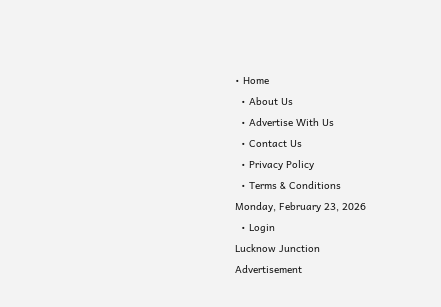• Home
  • About Us
  • Advertise With Us
  • Contact Us
  • Privacy Policy
  • Terms & Conditions
Monday, February 23, 2026
  • Login
Lucknow Junction
Advertisement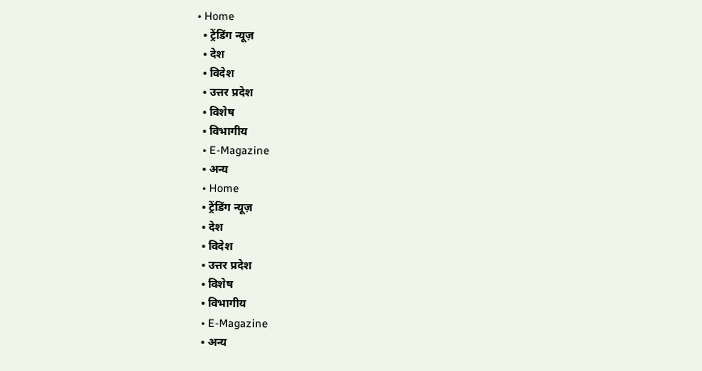• Home
  • ट्रेंडिंग न्यूज़
  • देश
  • विदेश
  • उत्तर प्रदेश
  • विशेष
  • विभागीय
  • E-Magazine
  • अन्य
  • Home
  • ट्रेंडिंग न्यूज़
  • देश
  • विदेश
  • उत्तर प्रदेश
  • विशेष
  • विभागीय
  • E-Magazine
  • अन्य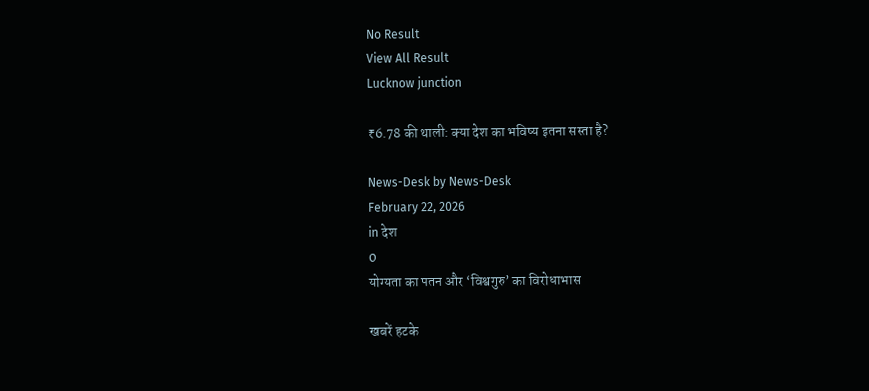No Result
View All Result
Lucknow junction

₹6.78 की थाली: क्या देश का भविष्य इतना सस्ता है?

News-Desk by News-Desk
February 22, 2026
in देश
0
योग्यता का पतन और ‘विश्वगुरु’ का विरोधाभास

खबरें हटके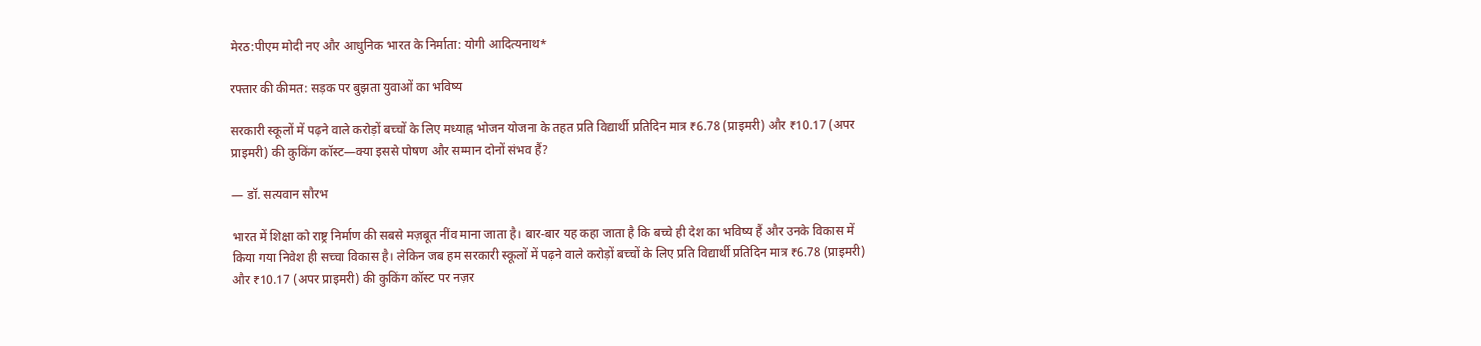मेरठ:पीएम मोदी नए और आधुनिक भारत के निर्माता: योगी आदित्यनाथ*

रफ्तार की कीमत: सड़क पर बुझता युवाओं का भविष्य

सरकारी स्कूलों में पढ़ने वाले करोड़ों बच्चों के लिए मध्याह्न भोजन योजना के तहत प्रति विद्यार्थी प्रतिदिन मात्र ₹6.78 (प्राइमरी) और ₹10.17 (अपर प्राइमरी) की कुकिंग कॉस्ट—क्या इससे पोषण और सम्मान दोनों संभव हैं?

— डॉ. सत्यवान सौरभ

भारत में शिक्षा को राष्ट्र निर्माण की सबसे मज़बूत नींव माना जाता है। बार-बार यह कहा जाता है कि बच्चे ही देश का भविष्य हैं और उनके विकास में किया गया निवेश ही सच्चा विकास है। लेकिन जब हम सरकारी स्कूलों में पढ़ने वाले करोड़ों बच्चों के लिए प्रति विद्यार्थी प्रतिदिन मात्र ₹6.78 (प्राइमरी) और ₹10.17 (अपर प्राइमरी) की कुकिंग कॉस्ट पर नज़र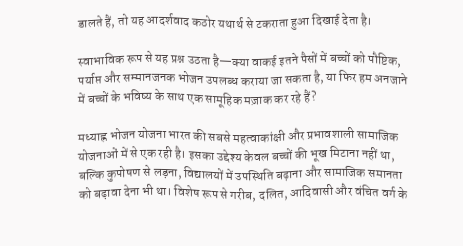डालते हैं, तो यह आदर्शवाद कठोर यथार्थ से टकराता हुआ दिखाई देता है।

स्वाभाविक रूप से यह प्रश्न उठता है—क्या वाकई इतने पैसों में बच्चों को पौष्टिक, पर्याप्त और सम्मानजनक भोजन उपलब्ध कराया जा सकता है, या फिर हम अनजाने में बच्चों के भविष्य के साथ एक सामूहिक मज़ाक कर रहे हैं?

मध्याह्न भोजन योजना भारत की सबसे महत्वाकांक्षी और प्रभावशाली सामाजिक योजनाओं में से एक रही है। इसका उद्देश्य केवल बच्चों की भूख मिटाना नहीं था, बल्कि कुपोषण से लड़ना, विद्यालयों में उपस्थिति बढ़ाना और सामाजिक समानता को बढ़ावा देना भी था। विशेष रूप से गरीब, दलित, आदिवासी और वंचित वर्ग के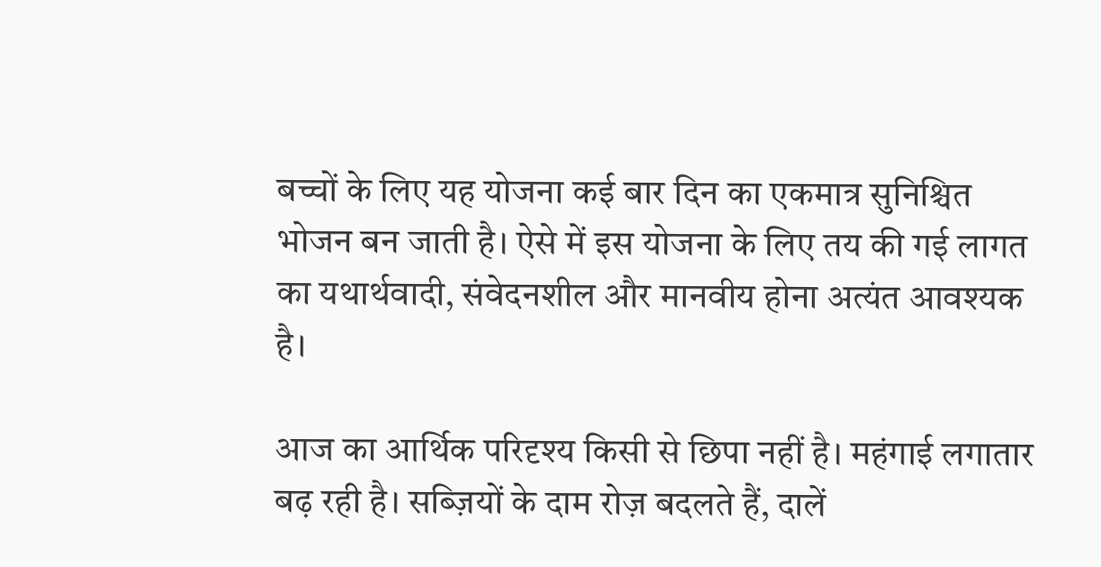बच्चों के लिए यह योजना कई बार दिन का एकमात्र सुनिश्चित भोजन बन जाती है। ऐसे में इस योजना के लिए तय की गई लागत का यथार्थवादी, संवेदनशील और मानवीय होना अत्यंत आवश्यक है।

आज का आर्थिक परिदृश्य किसी से छिपा नहीं है। महंगाई लगातार बढ़ रही है। सब्ज़ियों के दाम रोज़ बदलते हैं, दालें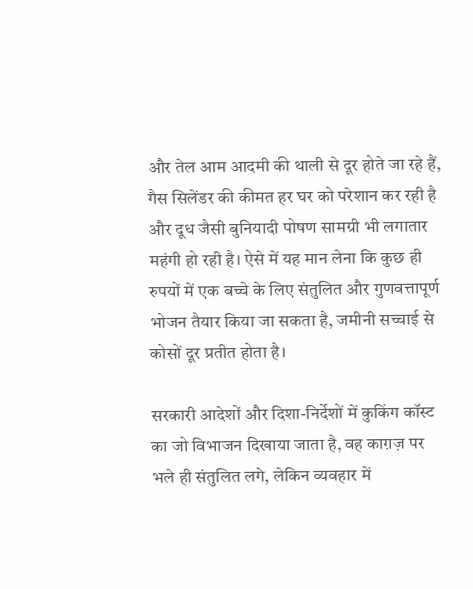और तेल आम आदमी की थाली से दूर होते जा रहे हैं, गैस सिलेंडर की कीमत हर घर को परेशान कर रही है और दूध जैसी बुनियादी पोषण सामग्री भी लगातार महंगी हो रही है। ऐसे में यह मान लेना कि कुछ ही रुपयों में एक बच्चे के लिए संतुलित और गुणवत्तापूर्ण भोजन तैयार किया जा सकता है, जमीनी सच्चाई से कोसों दूर प्रतीत होता है।

सरकारी आदेशों और दिशा-निर्देशों में कुकिंग कॉस्ट का जो विभाजन दिखाया जाता है, वह काग़ज़ पर भले ही संतुलित लगे, लेकिन व्यवहार में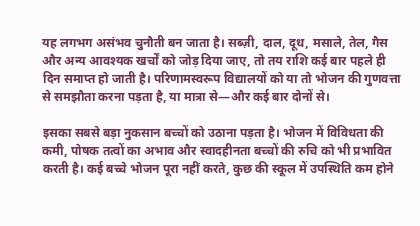यह लगभग असंभव चुनौती बन जाता है। सब्ज़ी, दाल, दूध, मसाले, तेल, गैस और अन्य आवश्यक खर्चों को जोड़ दिया जाए, तो तय राशि कई बार पहले ही दिन समाप्त हो जाती है। परिणामस्वरूप विद्यालयों को या तो भोजन की गुणवत्ता से समझौता करना पड़ता है, या मात्रा से—और कई बार दोनों से।

इसका सबसे बड़ा नुकसान बच्चों को उठाना पड़ता है। भोजन में विविधता की कमी, पोषक तत्वों का अभाव और स्वादहीनता बच्चों की रुचि को भी प्रभावित करती है। कई बच्चे भोजन पूरा नहीं करते, कुछ की स्कूल में उपस्थिति कम होने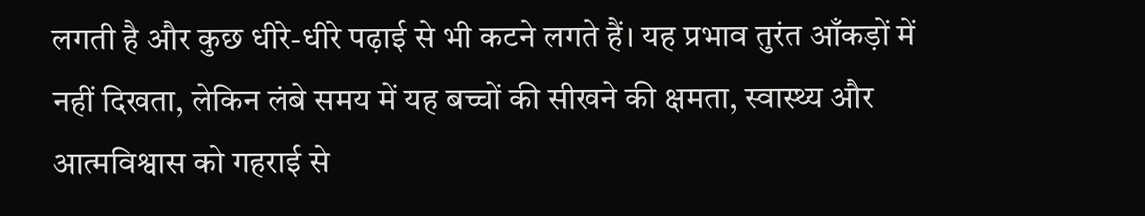लगती है और कुछ धीरे-धीरे पढ़ाई से भी कटने लगते हैं। यह प्रभाव तुरंत आँकड़ों में नहीं दिखता, लेकिन लंबे समय में यह बच्चों की सीखने की क्षमता, स्वास्थ्य और आत्मविश्वास को गहराई से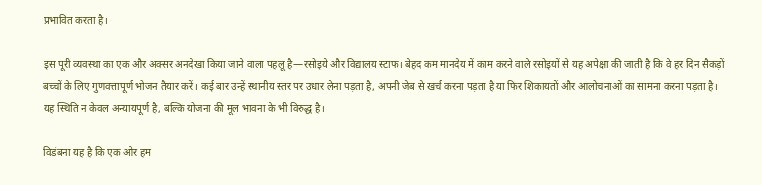प्रभावित करता है।

इस पूरी व्यवस्था का एक और अक्सर अनदेखा किया जाने वाला पहलू है—रसोइये और विद्यालय स्टाफ। बेहद कम मानदेय में काम करने वाले रसोइयों से यह अपेक्षा की जाती है कि वे हर दिन सैकड़ों बच्चों के लिए गुणवत्तापूर्ण भोजन तैयार करें। कई बार उन्हें स्थानीय स्तर पर उधार लेना पड़ता है, अपनी जेब से खर्च करना पड़ता है या फिर शिकायतों और आलोचनाओं का सामना करना पड़ता है। यह स्थिति न केवल अन्यायपूर्ण है, बल्कि योजना की मूल भावना के भी विरुद्ध है।

विडंबना यह है कि एक ओर हम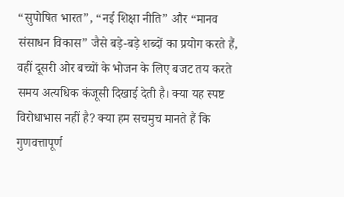“सुपोषित भारत”, “नई शिक्षा नीति” और “मानव संसाधन विकास” जैसे बड़े-बड़े शब्दों का प्रयोग करते हैं, वहीं दूसरी ओर बच्चों के भोजन के लिए बजट तय करते समय अत्यधिक कंजूसी दिखाई देती है। क्या यह स्पष्ट विरोधाभास नहीं है? क्या हम सचमुच मानते हैं कि गुणवत्तापूर्ण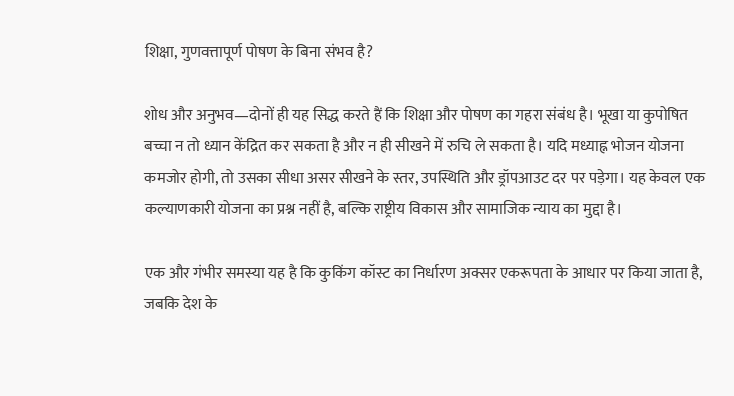शिक्षा, गुणवत्तापूर्ण पोषण के बिना संभव है?

शोध और अनुभव—दोनों ही यह सिद्ध करते हैं कि शिक्षा और पोषण का गहरा संबंध है। भूखा या कुपोषित बच्चा न तो ध्यान केंद्रित कर सकता है और न ही सीखने में रुचि ले सकता है। यदि मध्याह्न भोजन योजना कमजोर होगी, तो उसका सीधा असर सीखने के स्तर, उपस्थिति और ड्रॉपआउट दर पर पड़ेगा। यह केवल एक कल्याणकारी योजना का प्रश्न नहीं है, बल्कि राष्ट्रीय विकास और सामाजिक न्याय का मुद्दा है।

एक और गंभीर समस्या यह है कि कुकिंग कॉस्ट का निर्धारण अक्सर एकरूपता के आधार पर किया जाता है, जबकि देश के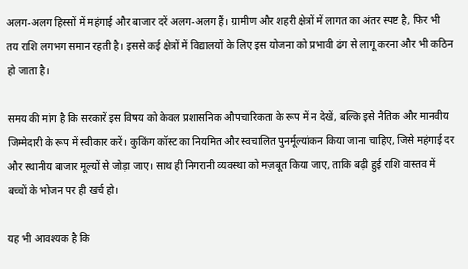अलग-अलग हिस्सों में महंगाई और बाजार दरें अलग-अलग हैं। ग्रामीण और शहरी क्षेत्रों में लागत का अंतर स्पष्ट है, फिर भी तय राशि लगभग समान रहती है। इससे कई क्षेत्रों में विद्यालयों के लिए इस योजना को प्रभावी ढंग से लागू करना और भी कठिन हो जाता है।

समय की मांग है कि सरकारें इस विषय को केवल प्रशासनिक औपचारिकता के रूप में न देखें, बल्कि इसे नैतिक और मानवीय जिम्मेदारी के रूप में स्वीकार करें। कुकिंग कॉस्ट का नियमित और स्वचालित पुनर्मूल्यांकन किया जाना चाहिए, जिसे महंगाई दर और स्थानीय बाजार मूल्यों से जोड़ा जाए। साथ ही निगरानी व्यवस्था को मज़बूत किया जाए, ताकि बढ़ी हुई राशि वास्तव में बच्चों के भोजन पर ही खर्च हो।

यह भी आवश्यक है कि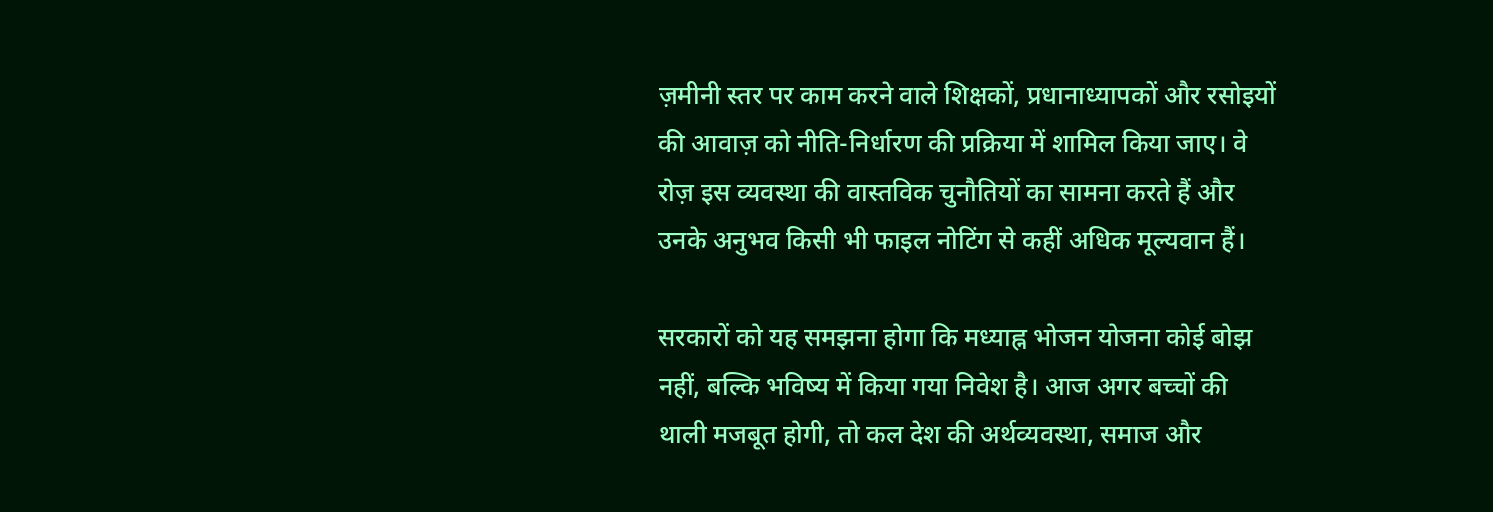ज़मीनी स्तर पर काम करने वाले शिक्षकों, प्रधानाध्यापकों और रसोइयों की आवाज़ को नीति-निर्धारण की प्रक्रिया में शामिल किया जाए। वे रोज़ इस व्यवस्था की वास्तविक चुनौतियों का सामना करते हैं और उनके अनुभव किसी भी फाइल नोटिंग से कहीं अधिक मूल्यवान हैं।

सरकारों को यह समझना होगा कि मध्याह्न भोजन योजना कोई बोझ नहीं, बल्कि भविष्य में किया गया निवेश है। आज अगर बच्चों की थाली मजबूत होगी, तो कल देश की अर्थव्यवस्था, समाज और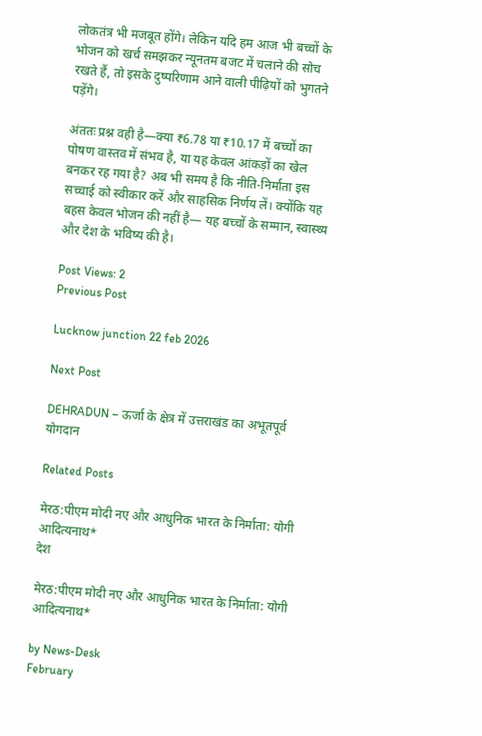लोकतंत्र भी मजबूत होंगे। लेकिन यदि हम आज भी बच्चों के भोजन को खर्च समझकर न्यूनतम बजट में चलाने की सोच रखते हैं, तो इसके दुष्परिणाम आने वाली पीढ़ियों को भुगतने पड़ेंगे।

अंततः प्रश्न वही है—क्या ₹6.78 या ₹10.17 में बच्चों का पोषण वास्तव में संभव है, या यह केवल आंकड़ों का खेल बनकर रह गया है? अब भी समय है कि नीति-निर्माता इस सच्चाई को स्वीकार करें और साहसिक निर्णय लें। क्योंकि यह बहस केवल भोजन की नहीं है— यह बच्चों के सम्मान, स्वास्थ्य और देश के भविष्य की है।

Post Views: 2
Previous Post

Lucknow junction 22 feb 2026

Next Post

DEHRADUN – ऊर्जा के क्षेत्र में उत्तराखंड का अभूतपूर्व योगदान

Related Posts

मेरठ:पीएम मोदी नए और आधुनिक भारत के निर्माता: योगी आदित्यनाथ*
देश

मेरठ:पीएम मोदी नए और आधुनिक भारत के निर्माता: योगी आदित्यनाथ*

by News-Desk
February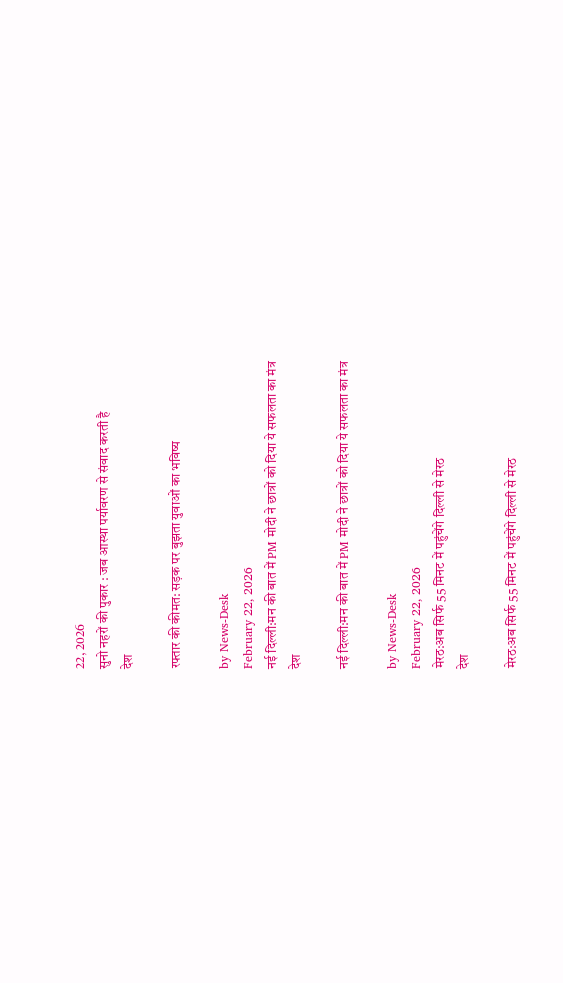22, 2026
सुनो नहरों की पुकार : जब आस्था पर्यावरण से संवाद करती है
देश

रफ्तार की कीमत: सड़क पर बुझता युवाओं का भविष्य

by News-Desk
February 22, 2026
नई दिल्ली:मन की बात में PM मोदी ने छात्रों को दिया ये सफलता का मंत्र
देश

नई दिल्ली:मन की बात में PM मोदी ने छात्रों को दिया ये सफलता का मंत्र

by News-Desk
February 22, 2026
मेरठ:अब सिर्फ 55 मिनट में पहुंचेंगे दिल्ली से मेरठ
देश

मेरठ:अब सिर्फ 55 मिनट में पहुंचेंगे दिल्ली से मेरठ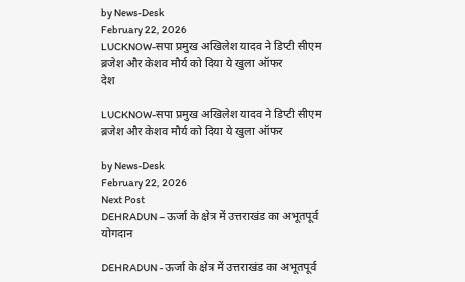by News-Desk
February 22, 2026
LUCKNOW-सपा प्रमुख अखिलेश यादव ने डिप्टी सीएम ब्रजेश और केशव मौर्य को दिया ये खुला ऑफर
देश

LUCKNOW-सपा प्रमुख अखिलेश यादव ने डिप्टी सीएम ब्रजेश और केशव मौर्य को दिया ये खुला ऑफर

by News-Desk
February 22, 2026
Next Post
DEHRADUN – ऊर्जा के क्षेत्र में उत्तराखंड का अभूतपूर्व योगदान

DEHRADUN - ऊर्जा के क्षेत्र में उत्तराखंड का अभूतपूर्व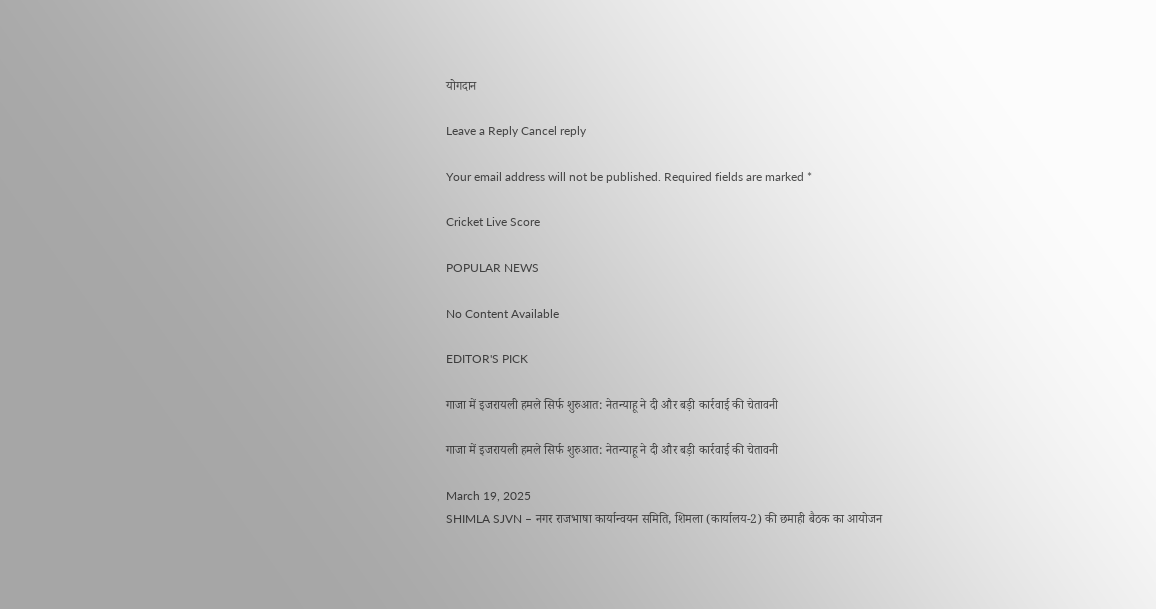योगदान

Leave a Reply Cancel reply

Your email address will not be published. Required fields are marked *

Cricket Live Score

POPULAR NEWS

No Content Available

EDITOR'S PICK

गाजा में इजरायली हमले सिर्फ शुरुआत: नेतन्याहू ने दी और बड़ी कार्रवाई की चेतावनी

गाजा में इजरायली हमले सिर्फ शुरुआत: नेतन्याहू ने दी और बड़ी कार्रवाई की चेतावनी

March 19, 2025
SHIMLA SJVN – नगर राजभाषा कार्यान्‍वयन समिति, शिमला (कार्यालय-2) की छमाही बैठक का आयोजन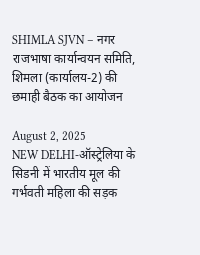SHIMLA SJVN – नगर राजभाषा कार्यान्‍वयन समिति, शिमला (कार्यालय-2) की छमाही बैठक का आयोजन

August 2, 2025
NEW DELHI-ऑस्ट्रेलिया के सिडनी में भारतीय मूल की गर्भवती महिला की सड़क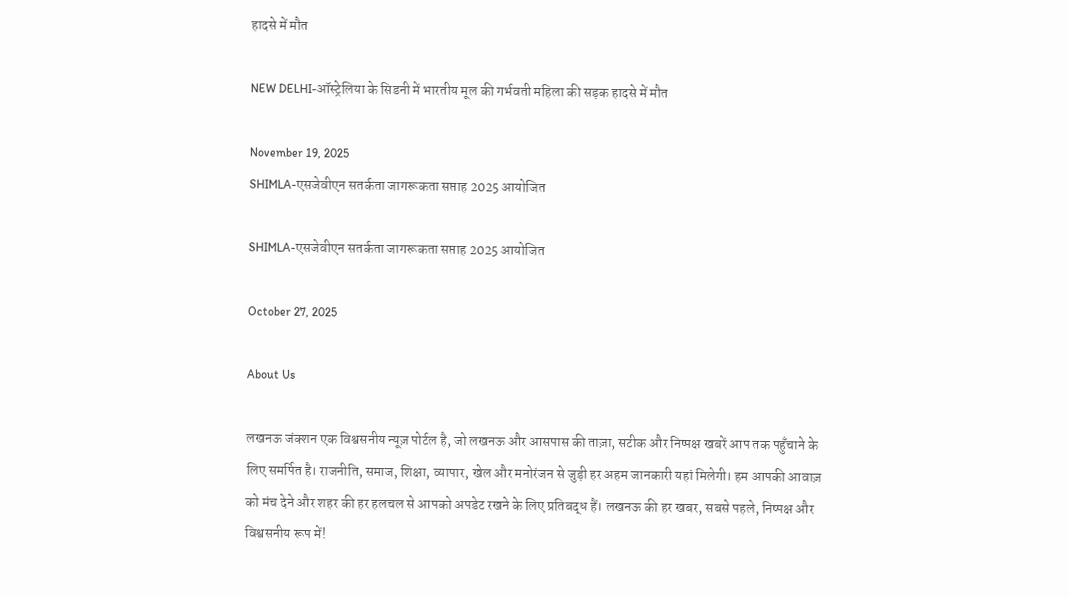हादसे में मौत

NEW DELHI-ऑस्ट्रेलिया के सिडनी में भारतीय मूल की गर्भवती महिला की सड़क हादसे में मौत

November 19, 2025
SHIMLA-एसजेवीएन सतर्कता जागरूकता सप्ताह 2025 आयोजित

SHIMLA-एसजेवीएन सतर्कता जागरूकता सप्ताह 2025 आयोजित

October 27, 2025

About Us

लखनऊ जंक्शन एक विश्वसनीय न्यूज़ पोर्टल है, जो लखनऊ और आसपास की ताज़ा, सटीक और निष्पक्ष खबरें आप तक पहुँचाने के लिए समर्पित है। राजनीति, समाज, शिक्षा, व्यापार, खेल और मनोरंजन से जुड़ी हर अहम जानकारी यहां मिलेगी। हम आपकी आवाज़ को मंच देने और शहर की हर हलचल से आपको अपडेट रखने के लिए प्रतिबद्ध हैं। लखनऊ की हर खबर, सबसे पहले, निष्पक्ष और विश्वसनीय रूप में!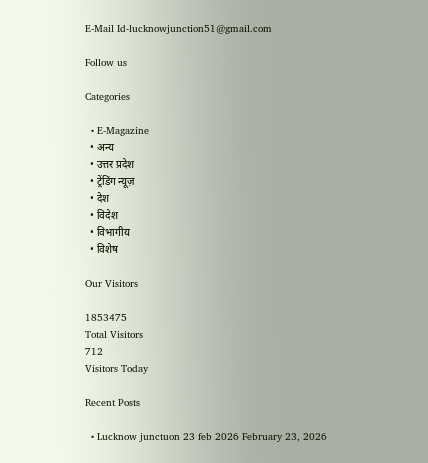E-Mail Id-lucknowjunction51@gmail.com

Follow us

Categories

  • E-Magazine
  • अन्य
  • उत्तर प्रदेश
  • ट्रेंडिंग न्यूज़
  • देश
  • विदेश
  • विभागीय
  • विशेष

Our Visitors

1853475
Total Visitors
712
Visitors Today

Recent Posts

  • Lucknow junctuon 23 feb 2026 February 23, 2026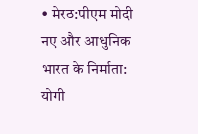• मेरठ:पीएम मोदी नए और आधुनिक भारत के निर्माता: योगी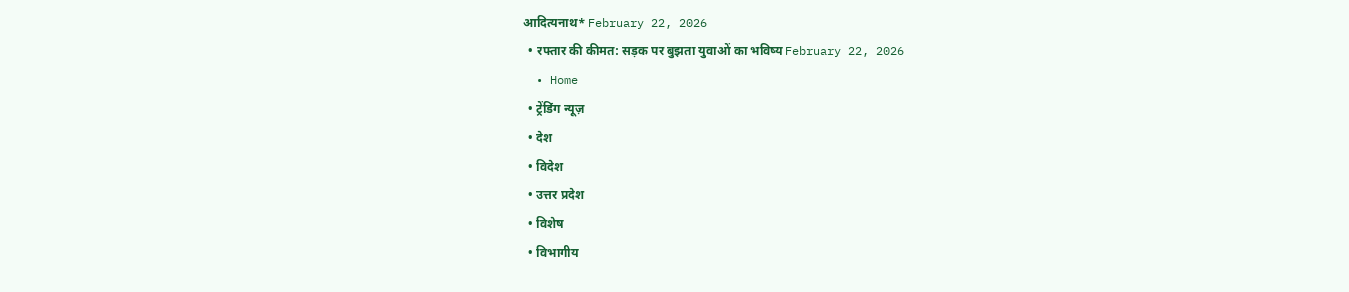आदित्यनाथ* February 22, 2026
  • रफ्तार की कीमत: सड़क पर बुझता युवाओं का भविष्य February 22, 2026
  • Home
  • ट्रेंडिंग न्यूज़
  • देश
  • विदेश
  • उत्तर प्रदेश
  • विशेष
  • विभागीय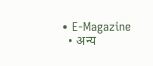• E-Magazine
  • अन्य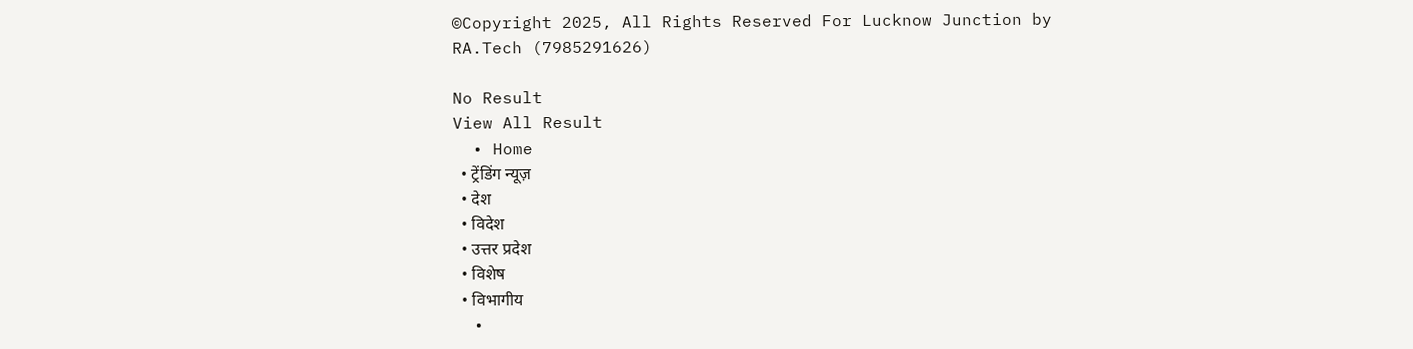©Copyright 2025, All Rights Reserved For Lucknow Junction by RA.Tech (7985291626)

No Result
View All Result
  • Home
  • ट्रेंडिंग न्यूज़
  • देश
  • विदेश
  • उत्तर प्रदेश
  • विशेष
  • विभागीय
  •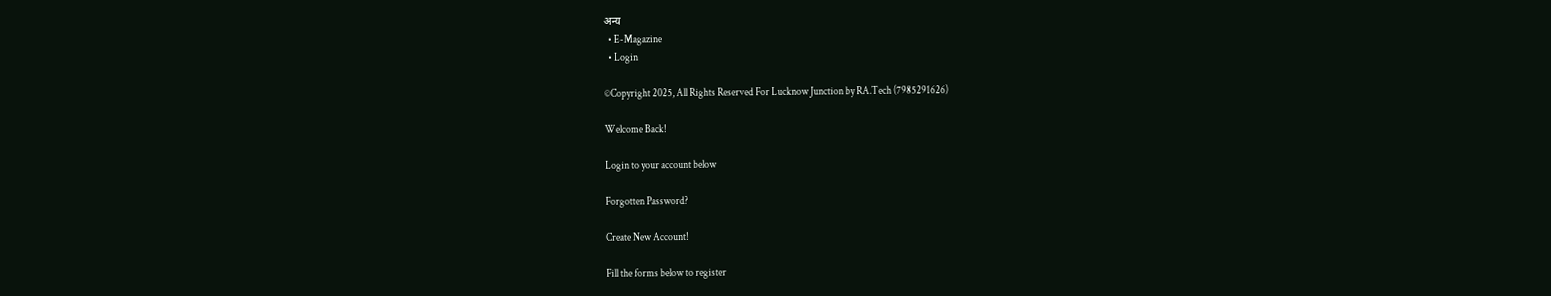अन्य
  • E-Magazine
  • Login

©Copyright 2025, All Rights Reserved For Lucknow Junction by RA.Tech (7985291626)

Welcome Back!

Login to your account below

Forgotten Password?

Create New Account!

Fill the forms below to register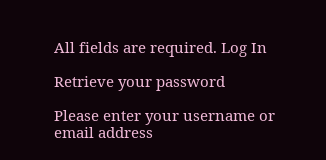All fields are required. Log In

Retrieve your password

Please enter your username or email address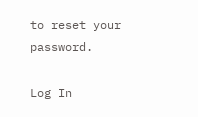to reset your password.

Log In